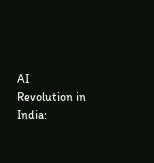AI Revolution in India: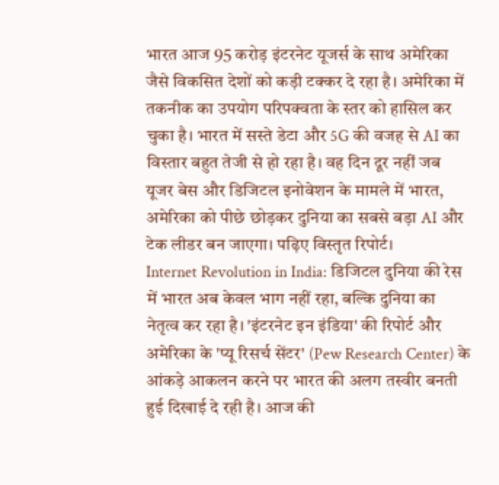भारत आज 95 करोड़ इंटरनेट यूजर्स के साथ अमेरिका जैसे विकसित देशों को कड़ी टक्कर दे रहा है। अमेरिका में तकनीक का उपयोग परिपक्वता के स्तर को हासिल कर चुका है। भारत में सस्ते डेटा और 5G की वजह से AI का विस्तार बहुत तेजी से हो रहा है। वह दिन दूर नहीं जब यूजर बेस और डिजिटल इनोवेशन के मामले में भारत, अमेरिका को पीछे छोड़कर दुनिया का सबसे बड़ा AI और टेक लीडर बन जाएगा। पढ़िए विस्तृत रिपोर्ट।
Internet Revolution in India: डिजिटल दुनिया की रेस में भारत अब केवल भाग नहीं रहा, बल्कि दुनिया का नेतृत्व कर रहा है। 'इंटरनेट इन इंडिया' की रिपोर्ट और अमेरिका के 'प्यू रिसर्च सेंटर' (Pew Research Center) के आंकड़े आकलन करने पर भारत की अलग तस्वीर बनती हुई दिखाई दे रही है। आज की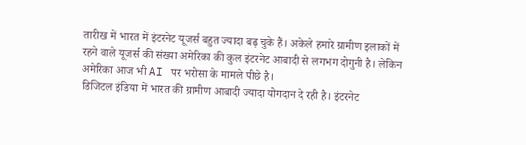तारीख में भारत में इंटरनेट यूजर्स बहुत ज्यादा बढ़ चुके हैं। अकेले हमारे ग्रामीण इलाकों में रहने वाले यूजर्स की संख्या अमेरिका की कुल इंटरनेट आबादी से लगभग दोगुनी है। लेकिन अमेरिका आज भी AI पर भरोसा के मामले पीछे है।
डिजिटल इंडिया में भारत की ग्रामीण आबादी ज्यादा योगदान दे रही है। इंटरनेट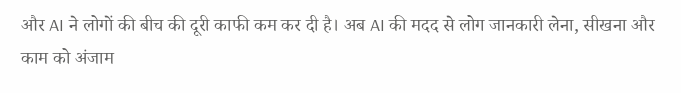और AI ने लोगों की बीच की दूरी काफी कम कर दी है। अब AI की मदद से लोग जानकारी लेना, सीखना और काम को अंजाम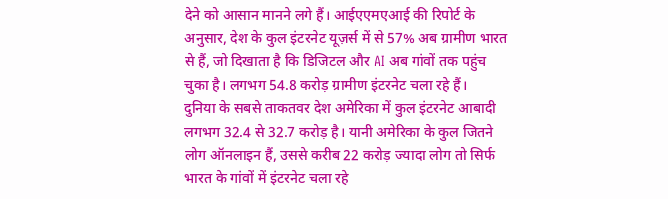देने को आसान मानने लगे हैं। आईएएमएआई की रिपोर्ट के अनुसार, देश के कुल इंटरनेट यूज़र्स में से 57% अब ग्रामीण भारत से हैं, जो दिखाता है कि डिजिटल और AI अब गांवों तक पहुंच चुका है। लगभग 54.8 करोड़ ग्रामीण इंटरनेट चला रहे हैं।
दुनिया के सबसे ताकतवर देश अमेरिका में कुल इंटरनेट आबादी लगभग 32.4 से 32.7 करोड़ है। यानी अमेरिका के कुल जितने लोग ऑनलाइन हैं, उससे करीब 22 करोड़ ज्यादा लोग तो सिर्फ भारत के गांवों में इंटरनेट चला रहे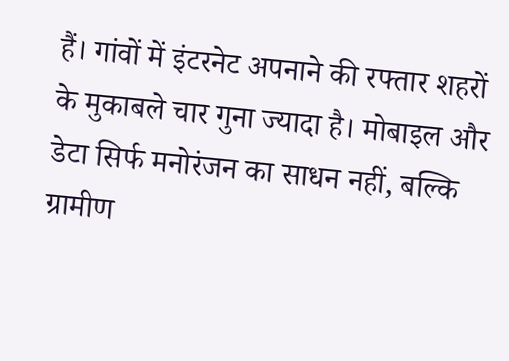हैं। गांवों में इंटरनेट अपनाने की रफ्तार शहरों के मुकाबले चार गुना ज्यादा है। मोबाइल और डेटा सिर्फ मनोरंजन का साधन नहीं, बल्कि ग्रामीण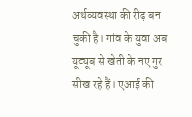अर्थव्यवस्था की रीढ़ बन चुकी है। गांव के युवा अब यूट्यूब से खेती के नए गुर सीख रहे हैं। एआई की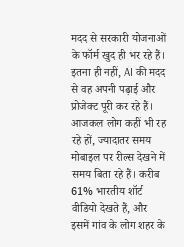मदद से सरकारी योजनाओं के फॉर्म खुद ही भर रहे हैं। इतना ही नहीं, AI की मदद से वह अपनी पढ़ाई और प्रोजेक्ट पूरी कर रहे हैं।
आजकल लोग कहीं भी रह रहे हों, ज्यादातर समय मोबाइल पर रील्स देखने में समय बिता रहे हैं। करीब 61% भारतीय शॉर्ट वीडियो देखते हैं, और इसमें गांव के लोग शहर के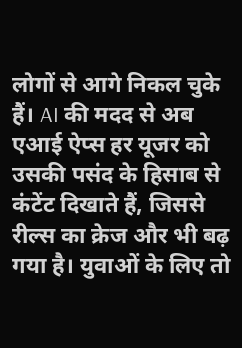लोगों से आगे निकल चुके हैं। AI की मदद से अब एआई ऐप्स हर यूजर को उसकी पसंद के हिसाब से कंटेंट दिखाते हैं, जिससे रील्स का क्रेज और भी बढ़ गया है। युवाओं के लिए तो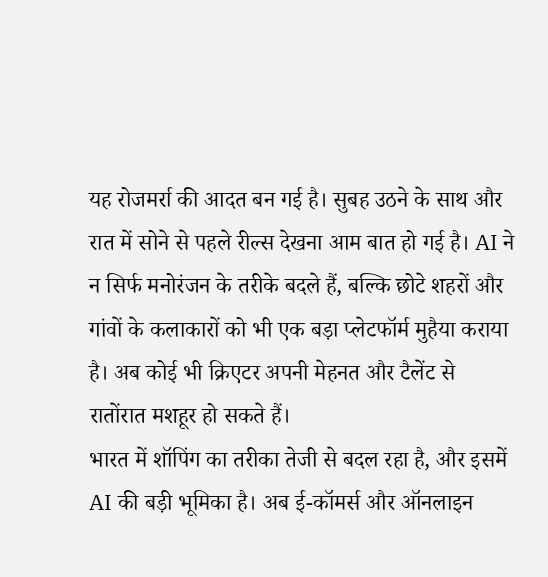यह रोजमर्रा की आदत बन गई है। सुबह उठने के साथ और रात में सोने से पहले रील्स देखना आम बात हो गई है। AI ने न सिर्फ मनोरंजन के तरीके बदले हैं, बल्कि छोटे शहरों और गांवों के कलाकारों को भी एक बड़ा प्लेटफॉर्म मुहैया कराया है। अब कोई भी क्रिएटर अपनी मेहनत और टैलेंट से रातोंरात मशहूर हो सकते हैं।
भारत में शॉपिंग का तरीका तेजी से बदल रहा है, और इसमें AI की बड़ी भूमिका है। अब ई-कॉमर्स और ऑनलाइन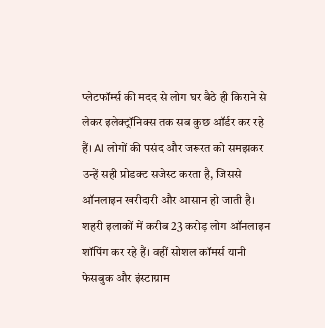प्लेटफॉर्म्स की मदद से लोग घर बैठे ही किराने से लेकर इलेक्ट्रॉनिक्स तक सब कुछ ऑर्डर कर रहे हैं। AI लोगों की पसंद और जरूरत को समझकर उन्हें सही प्रोडक्ट सजेस्ट करता है, जिससे ऑनलाइन खरीदारी और आसान हो जाती है। शहरी इलाकों में करीब 23 करोड़ लोग ऑनलाइन शॉपिंग कर रहे हैं। वहीं सोशल कॉमर्स यानी फेसबुक और इंस्टाग्राम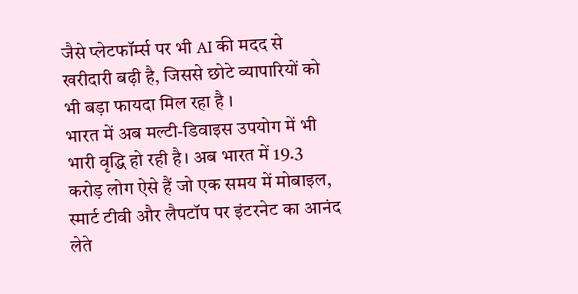जैसे प्लेटफॉर्म्स पर भी AI की मदद से खरीदारी बढ़ी है, जिससे छोटे व्यापारियों को भी बड़ा फायदा मिल रहा है ।
भारत में अब मल्टी-डिवाइस उपयोग में भी भारी वृद्धि हो रही है। अब भारत में 19.3 करोड़ लोग ऐसे हैं जो एक समय में मोबाइल, स्मार्ट टीवी और लैपटॉप पर इंटरनेट का आनंद लेते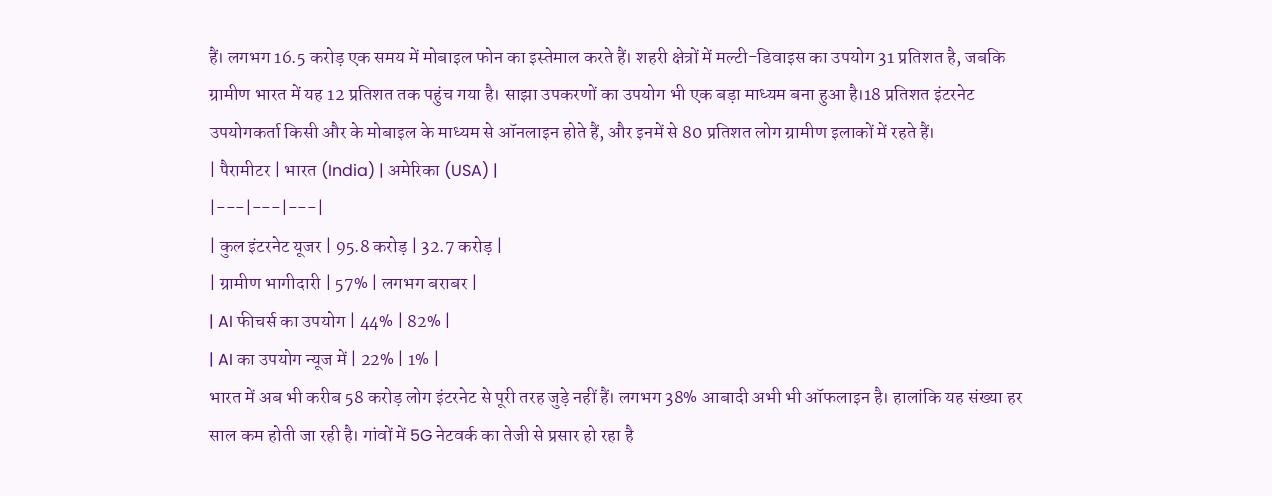हैं। लगभग 16.5 करोड़ एक समय में मोबाइल फोन का इस्तेमाल करते हैं। शहरी क्षेत्रों में मल्टी-डिवाइस का उपयोग 31 प्रतिशत है, जबकि ग्रामीण भारत में यह 12 प्रतिशत तक पहुंच गया है। साझा उपकरणों का उपयोग भी एक बड़ा माध्यम बना हुआ है।18 प्रतिशत इंटरनेट उपयोगकर्ता किसी और के मोबाइल के माध्यम से ऑनलाइन होते हैं, और इनमें से 80 प्रतिशत लोग ग्रामीण इलाकों में रहते हैं।
| पैरामीटर | भारत (India) | अमेरिका (USA) |
|---|---|---|
| कुल इंटरनेट यूजर | 95.8 करोड़ | 32.7 करोड़ |
| ग्रामीण भागीदारी | 57% | लगभग बराबर |
| AI फीचर्स का उपयोग | 44% | 82% |
| AI का उपयोग न्यूज में | 22% | 1% |
भारत में अब भी करीब 58 करोड़ लोग इंटरनेट से पूरी तरह जुड़े नहीं हैं। लगभग 38% आबादी अभी भी ऑफलाइन है। हालांकि यह संख्या हर साल कम होती जा रही है। गांवों में 5G नेटवर्क का तेजी से प्रसार हो रहा है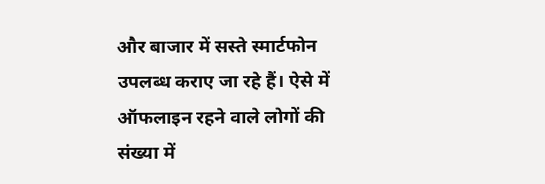और बाजार में सस्ते स्मार्टफोन उपलब्ध कराए जा रहे हैं। ऐसे में ऑफलाइन रहने वाले लोगों की संख्या में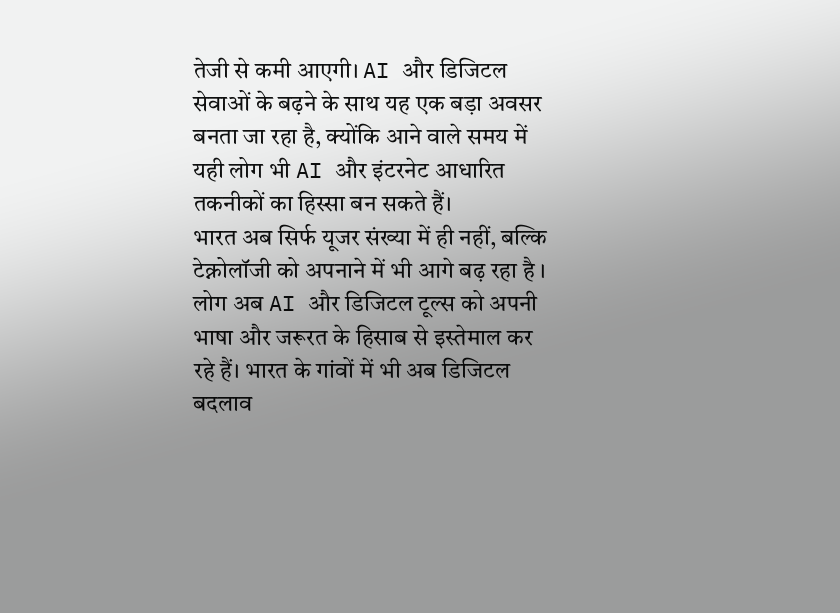तेजी से कमी आएगी। AI और डिजिटल सेवाओं के बढ़ने के साथ यह एक बड़ा अवसर बनता जा रहा है, क्योंकि आने वाले समय में यही लोग भी AI और इंटरनेट आधारित तकनीकों का हिस्सा बन सकते हैं।
भारत अब सिर्फ यूजर संख्या में ही नहीं, बल्कि टेक्नोलॉजी को अपनाने में भी आगे बढ़ रहा है । लोग अब AI और डिजिटल टूल्स को अपनी भाषा और जरूरत के हिसाब से इस्तेमाल कर रहे हैं। भारत के गांवों में भी अब डिजिटल बदलाव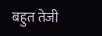बहुत तेजी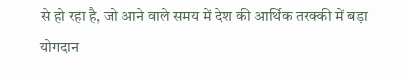से हो रहा है, जो आने वाले समय में देश की आर्थिक तरक्की में बड़ा योगदान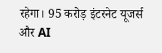रहेगा। 95 करोड़ इंटरनेट यूजर्स और AI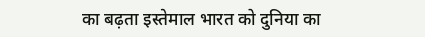का बढ़ता इस्तेमाल भारत को दुनिया का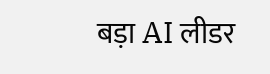बड़ा AI लीडर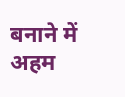बनाने में अहम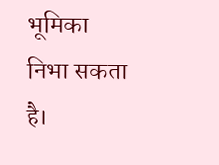भूमिका निभा सकता है।